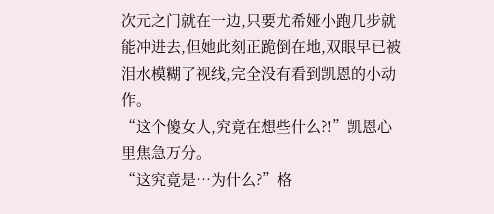次元之门就在一边,只要尤希娅小跑几步就能冲进去,但她此刻正跪倒在地,双眼早已被泪水模糊了视线,完全没有看到凯恩的小动作。
“这个傻女人,究竟在想些什么?!”凯恩心里焦急万分。
“这究竟是…为什么?”格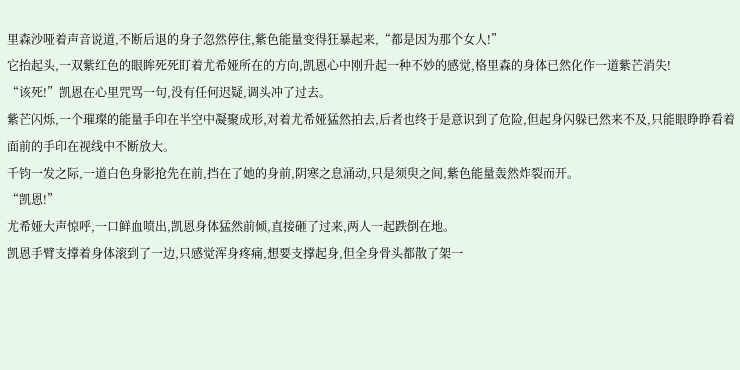里森沙哑着声音说道,不断后退的身子忽然停住,紫色能量变得狂暴起来,“都是因为那个女人!”
它抬起头,一双紫红色的眼眸死死盯着尤希娅所在的方向,凯恩心中刚升起一种不妙的感觉,格里森的身体已然化作一道紫芒消失!
“该死!”凯恩在心里咒骂一句,没有任何迟疑,调头冲了过去。
紫芒闪烁,一个璀璨的能量手印在半空中凝聚成形,对着尤希娅猛然拍去,后者也终于是意识到了危险,但起身闪躲已然来不及,只能眼睁睁看着面前的手印在视线中不断放大。
千钧一发之际,一道白色身影抢先在前,挡在了她的身前,阴寒之息涌动,只是须臾之间,紫色能量轰然炸裂而开。
“凯恩!”
尤希娅大声惊呼,一口鲜血喷出,凯恩身体猛然前倾,直接砸了过来,两人一起跌倒在地。
凯恩手臂支撑着身体滚到了一边,只感觉浑身疼痛,想要支撑起身,但全身骨头都散了架一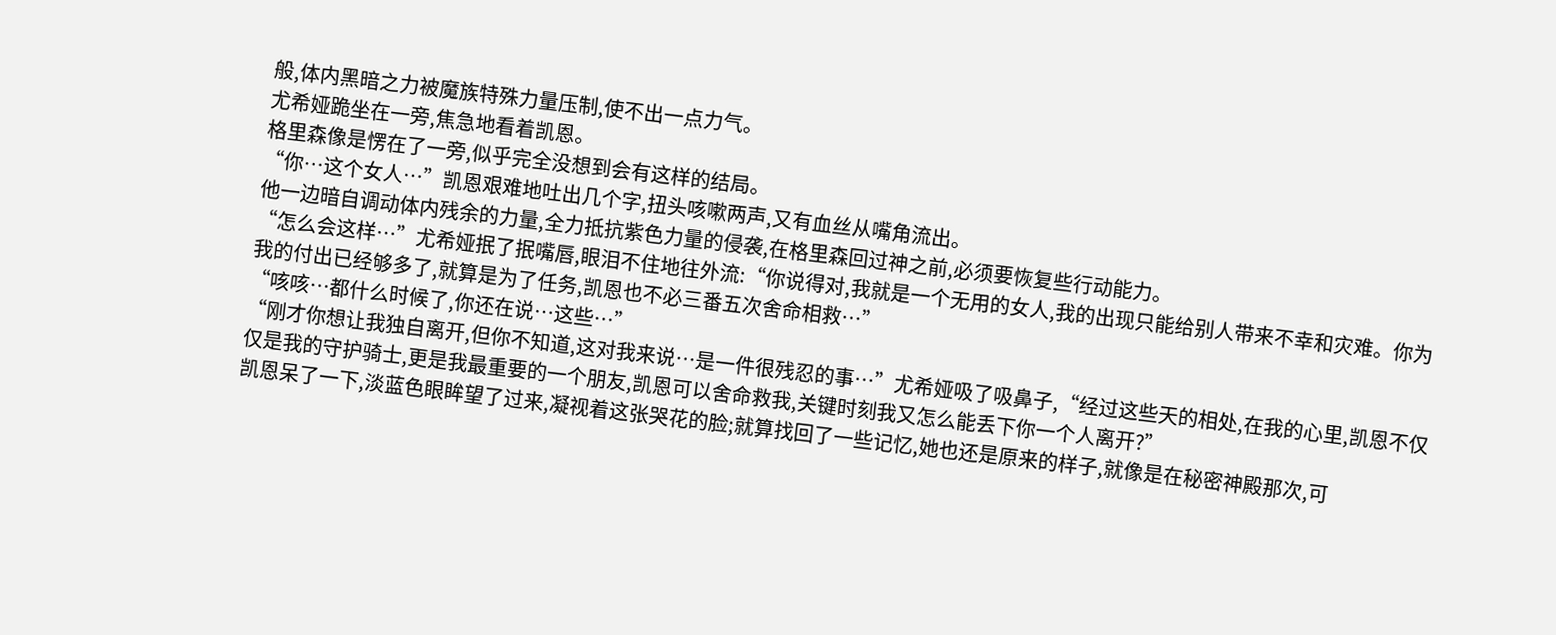般,体内黑暗之力被魔族特殊力量压制,使不出一点力气。
尤希娅跪坐在一旁,焦急地看着凯恩。
格里森像是愣在了一旁,似乎完全没想到会有这样的结局。
“你…这个女人…”凯恩艰难地吐出几个字,扭头咳嗽两声,又有血丝从嘴角流出。
他一边暗自调动体内残余的力量,全力抵抗紫色力量的侵袭,在格里森回过神之前,必须要恢复些行动能力。
“怎么会这样…”尤希娅抿了抿嘴唇,眼泪不住地往外流:“你说得对,我就是一个无用的女人,我的出现只能给别人带来不幸和灾难。你为我的付出已经够多了,就算是为了任务,凯恩也不必三番五次舍命相救…”
“咳咳…都什么时候了,你还在说…这些…”
“刚才你想让我独自离开,但你不知道,这对我来说…是一件很残忍的事…”尤希娅吸了吸鼻子,“经过这些天的相处,在我的心里,凯恩不仅仅是我的守护骑士,更是我最重要的一个朋友,凯恩可以舍命救我,关键时刻我又怎么能丢下你一个人离开?”
凯恩呆了一下,淡蓝色眼眸望了过来,凝视着这张哭花的脸;就算找回了一些记忆,她也还是原来的样子,就像是在秘密神殿那次,可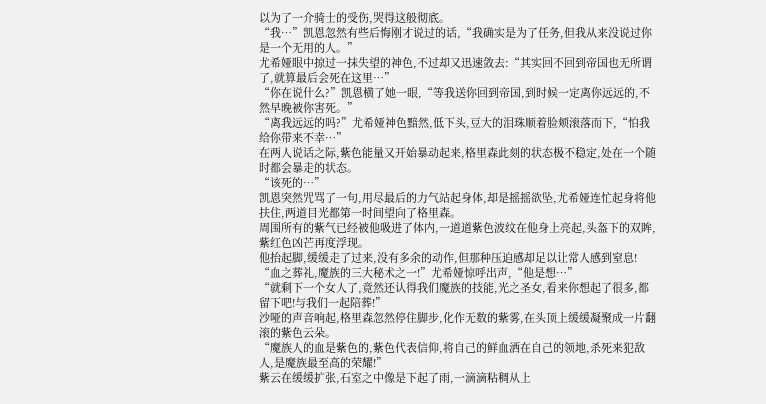以为了一介骑士的受伤,哭得这般彻底。
“我…”凯恩忽然有些后悔刚才说过的话,“我确实是为了任务,但我从来没说过你是一个无用的人。”
尤希娅眼中掠过一抹失望的神色,不过却又迅速敛去:“其实回不回到帝国也无所谓了,就算最后会死在这里…”
“你在说什么?”凯恩横了她一眼,“等我送你回到帝国,到时候一定离你远远的,不然早晚被你害死。”
“离我远远的吗?”尤希娅神色黯然,低下头,豆大的泪珠顺着脸颊滚落而下,“怕我给你带来不幸…”
在两人说话之际,紫色能量又开始暴动起来,格里森此刻的状态极不稳定,处在一个随时都会暴走的状态。
“该死的…”
凯恩突然咒骂了一句,用尽最后的力气站起身体,却是摇摇欲坠,尤希娅连忙起身将他扶住,两道目光都第一时间望向了格里森。
周围所有的紫气已经被他吸进了体内,一道道紫色波纹在他身上亮起,头盔下的双眸,紫红色凶芒再度浮现。
他抬起脚,缓缓走了过来,没有多余的动作,但那种压迫感却足以让常人感到窒息!
“血之葬礼,魔族的三大秘术之一!”尤希娅惊呼出声,“他是想…”
“就剩下一个女人了,竟然还认得我们魔族的技能,光之圣女,看来你想起了很多,都留下吧!与我们一起陪葬!”
沙哑的声音响起,格里森忽然停住脚步,化作无数的紫雾,在头顶上缓缓凝聚成一片翻滚的紫色云朵。
“魔族人的血是紫色的,紫色代表信仰,将自己的鲜血洒在自己的领地,杀死来犯敌人,是魔族最至高的荣耀!”
紫云在缓缓扩张,石室之中像是下起了雨,一滴滴粘稠从上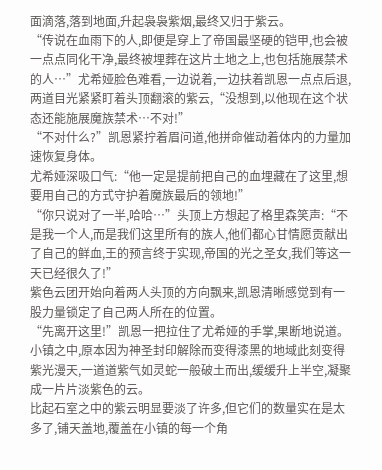面滴落,落到地面,升起袅袅紫烟,最终又归于紫云。
“传说在血雨下的人,即便是穿上了帝国最坚硬的铠甲,也会被一点点同化干净,最终被埋葬在这片土地之上,也包括施展禁术的人…”尤希娅脸色难看,一边说着,一边扶着凯恩一点点后退,两道目光紧紧盯着头顶翻滚的紫云,“没想到,以他现在这个状态还能施展魔族禁术…不对!”
“不对什么?”凯恩紧拧着眉问道,他拼命催动着体内的力量加速恢复身体。
尤希娅深吸口气:“他一定是提前把自己的血埋藏在了这里,想要用自己的方式守护着魔族最后的领地!”
“你只说对了一半,哈哈…”头顶上方想起了格里森笑声:“不是我一个人,而是我们这里所有的族人,他们都心甘情愿贡献出了自己的鲜血,王的预言终于实现,帝国的光之圣女,我们等这一天已经很久了!”
紫色云团开始向着两人头顶的方向飘来,凯恩清晰感觉到有一股力量锁定了自己两人所在的位置。
“先离开这里!”凯恩一把拉住了尤希娅的手掌,果断地说道。
小镇之中,原本因为神圣封印解除而变得漆黑的地域此刻变得紫光漫天,一道道紫气如灵蛇一般破土而出,缓缓升上半空,凝聚成一片片淡紫色的云。
比起石室之中的紫云明显要淡了许多,但它们的数量实在是太多了,铺天盖地,覆盖在小镇的每一个角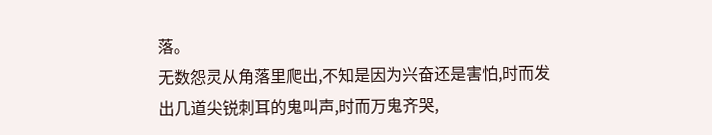落。
无数怨灵从角落里爬出,不知是因为兴奋还是害怕,时而发出几道尖锐刺耳的鬼叫声,时而万鬼齐哭,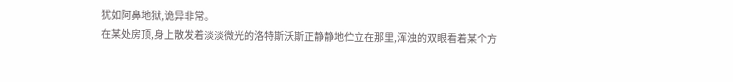犹如阿鼻地狱,诡异非常。
在某处房顶,身上散发着淡淡微光的洛特斯沃斯正静静地伫立在那里,浑浊的双眼看着某个方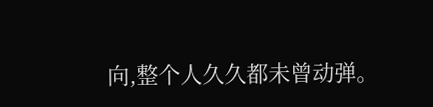向,整个人久久都未曾动弹。